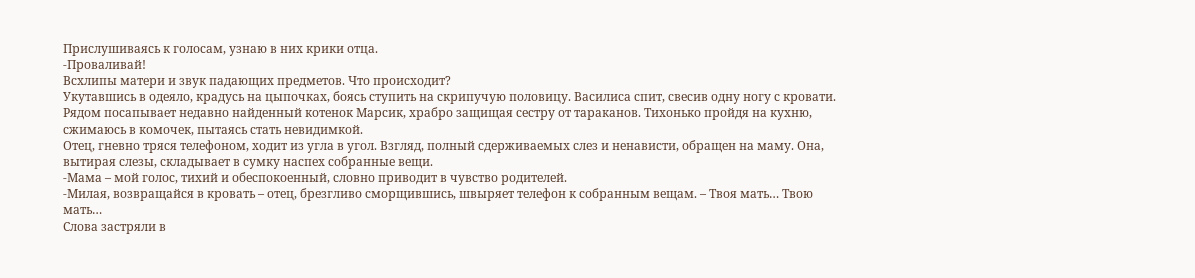Прислушиваясь к голосам, узнаю в них крики отца.
-Проваливай!
Всхлипы матери и звук падающих предметов. Что происходит?
Укутавшись в одеяло, крадусь на цыпочках, боясь ступить на скрипучую половицу. Василиса спит, свесив одну ногу с кровати. Рядом посапывает недавно найденный котенок Марсик, храбро защищая сестру от тараканов. Тихонько пройдя на кухню, сжимаюсь в комочек, пытаясь стать невидимкой.
Отец, гневно тряся телефоном, ходит из угла в угол. Взгляд, полный сдерживаемых слез и ненависти, обращен на маму. Она, вытирая слезы, складывает в сумку наспех собранные вещи.
-Мама – мой голос, тихий и обеспокоенный, словно приводит в чувство родителей.
-Милая, возвращайся в кровать – отец, брезгливо сморщившись, швыряет телефон к собранным вещам. – Твоя мать… Твою мать…
Слова застряли в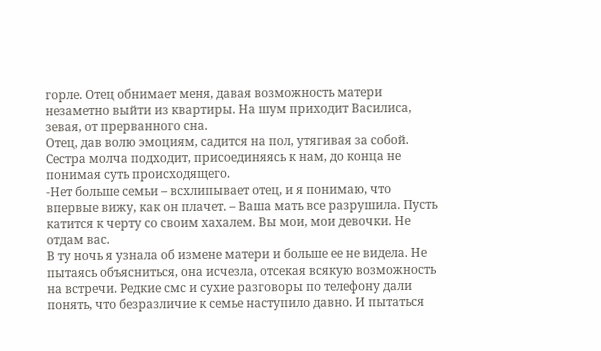горле. Отец обнимает меня, давая возможность матери незаметно выйти из квартиры. На шум приходит Василиса, зевая, от прерванного сна.
Отец, дав волю эмоциям, садится на пол, утягивая за собой. Сестра молча подходит, присоединяясь к нам, до конца не понимая суть происходящего.
-Нет больше семьи – всхлипывает отец, и я понимаю, что впервые вижу, как он плачет. – Ваша мать все разрушила. Пусть катится к черту со своим хахалем. Вы мои, мои девочки. Не отдам вас.
В ту ночь я узнала об измене матери и больше ее не видела. Не пытаясь объясниться, она исчезла, отсекая всякую возможность на встречи. Редкие смс и сухие разговоры по телефону дали понять, что безразличие к семье наступило давно. И пытаться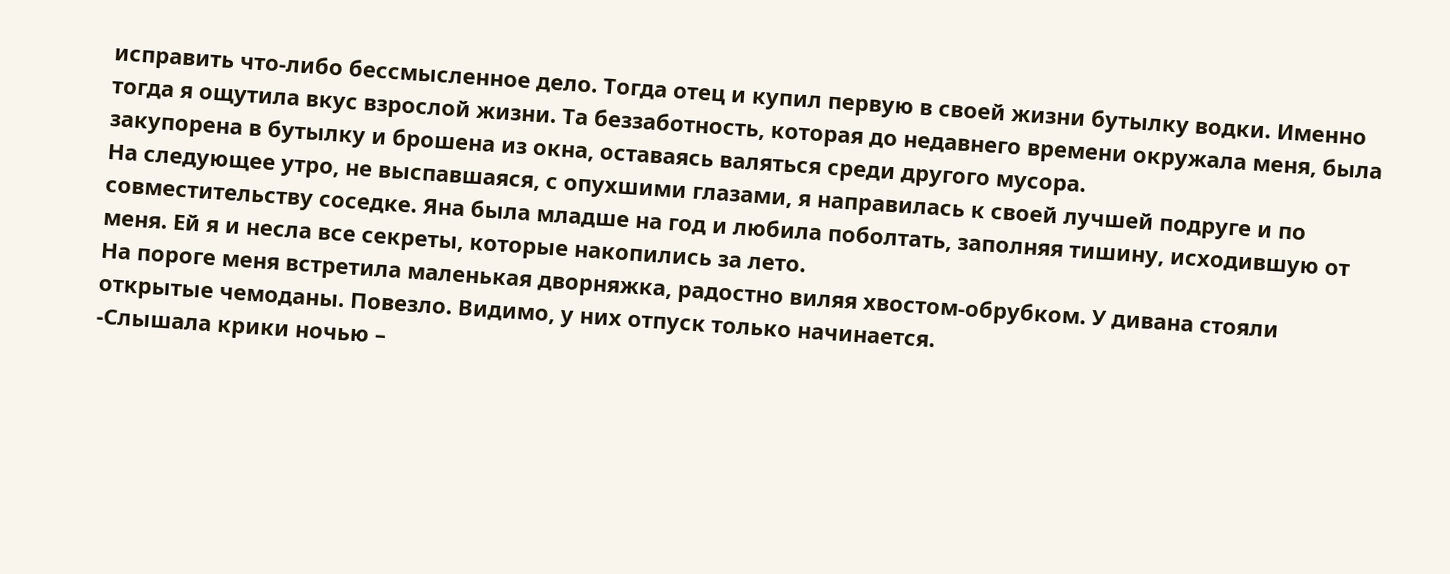исправить что-либо бессмысленное дело. Тогда отец и купил первую в своей жизни бутылку водки. Именно тогда я ощутила вкус взрослой жизни. Та беззаботность, которая до недавнего времени окружала меня, была закупорена в бутылку и брошена из окна, оставаясь валяться среди другого мусора.
На следующее утро, не выспавшаяся, с опухшими глазами, я направилась к своей лучшей подруге и по совместительству соседке. Яна была младше на год и любила поболтать, заполняя тишину, исходившую от меня. Ей я и несла все секреты, которые накопились за лето.
На пороге меня встретила маленькая дворняжка, радостно виляя хвостом-обрубком. У дивана стояли открытые чемоданы. Повезло. Видимо, у них отпуск только начинается.
-Слышала крики ночью –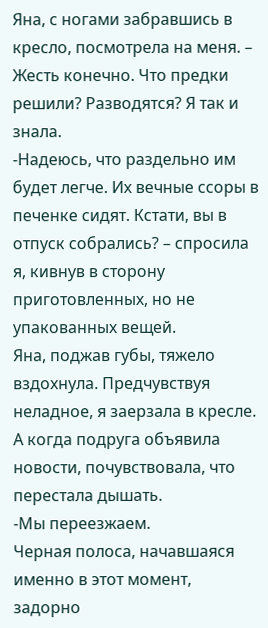Яна, с ногами забравшись в кресло, посмотрела на меня. – Жесть конечно. Что предки решили? Разводятся? Я так и знала.
-Надеюсь, что раздельно им будет легче. Их вечные ссоры в печенке сидят. Кстати, вы в отпуск собрались? – спросила я, кивнув в сторону приготовленных, но не упакованных вещей.
Яна, поджав губы, тяжело вздохнула. Предчувствуя неладное, я заерзала в кресле. А когда подруга объявила новости, почувствовала, что перестала дышать.
-Мы переезжаем.
Черная полоса, начавшаяся именно в этот момент, задорно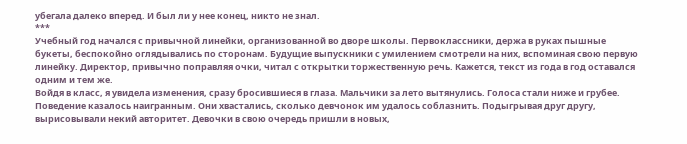убегала далеко вперед. И был ли у нее конец, никто не знал.
***
Учебный год начался с привычной линейки, организованной во дворе школы. Первоклассники, держа в руках пышные букеты, беспокойно оглядывались по сторонам. Будущие выпускники с умилением смотрели на них, вспоминая свою первую линейку. Директор, привычно поправляя очки, читал с открытки торжественную речь. Кажется, текст из года в год оставался одним и тем же.
Войдя в класс, я увидела изменения, сразу бросившиеся в глаза. Мальчики за лето вытянулись. Голоса стали ниже и грубее. Поведение казалось наигранным. Они хвастались, сколько девчонок им удалось соблазнить. Подыгрывая друг другу, вырисовывали некий авторитет. Девочки в свою очередь пришли в новых,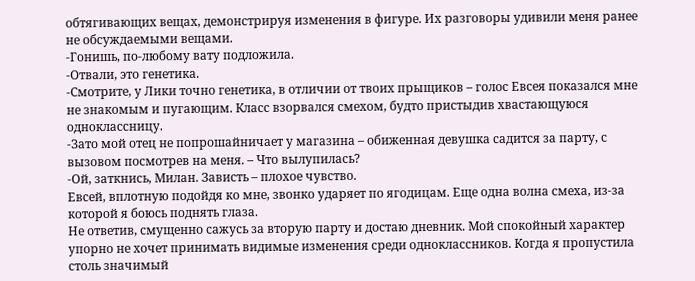обтягивающих вещах, демонстрируя изменения в фигуре. Их разговоры удивили меня ранее не обсуждаемыми вещами.
-Гонишь, по-любому вату подложила.
-Отвали, это генетика.
-Смотрите, у Лики точно генетика, в отличии от твоих прыщиков – голос Евсея показался мне не знакомым и пугающим. Класс взорвался смехом, будто пристыдив хвастающуюся одноклассницу.
-Зато мой отец не попрошайничает у магазина – обиженная девушка садится за парту, с вызовом посмотрев на меня. – Что вылупилась?
-Ой, заткнись, Милан. Зависть – плохое чувство.
Евсей, вплотную подойдя ко мне, звонко ударяет по ягодицам. Еще одна волна смеха, из-за которой я боюсь поднять глаза.
Не ответив, смущенно сажусь за вторую парту и достаю дневник. Мой спокойный характер упорно не хочет принимать видимые изменения среди одноклассников. Когда я пропустила столь значимый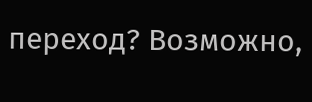переход? Возможно,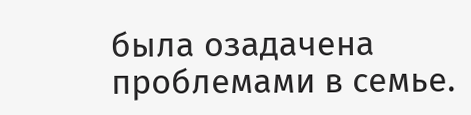была озадачена проблемами в семье.